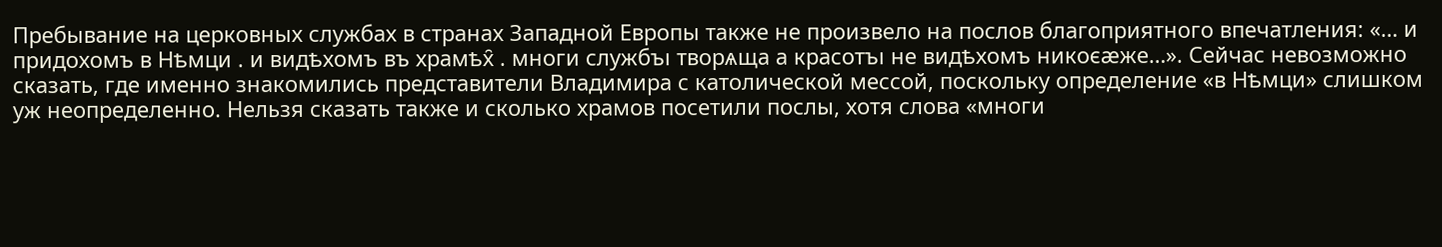Пребывание на церковных службах в странах Западной Европы также не произвело на послов благоприятного впечатления: «… и придохомъ в Нѣмци . и видѣхомъ въ храмѣх̑ . многи службъı творѧща а красотъı не видѣхомъ никоєӕже…». Сейчас невозможно сказать, где именно знакомились представители Владимира с католической мессой, поскольку определение «в Нѣмци» слишком уж неопределенно. Нельзя сказать также и сколько храмов посетили послы, хотя слова «многи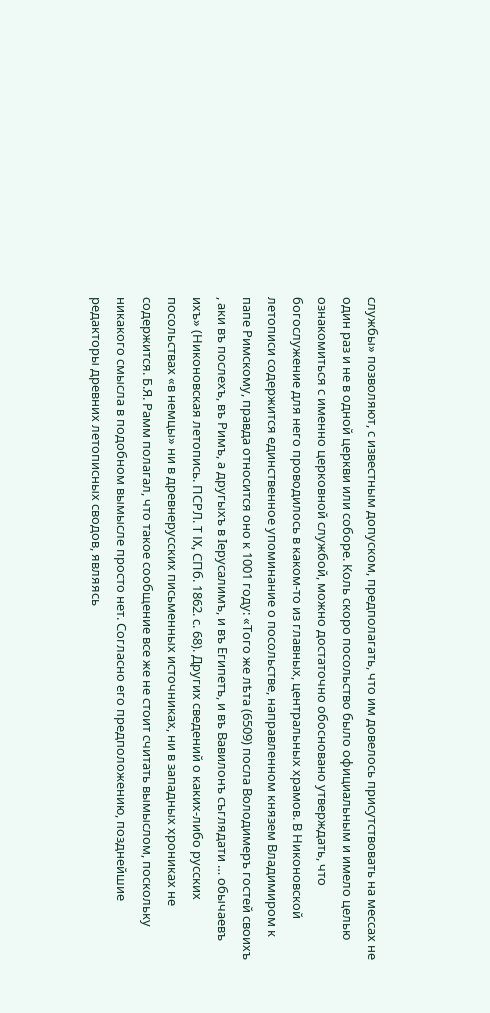службы» позволяют, с известным допуском, предполагать, что им довелось присутствовать на мессах не один раз и не в одной церкви или соборе. Коль скоро посольство было официальным и имело целью ознакомиться с именно церковной службой, можно достаточно обосновано утверждать, что богослужение для него проводилось в каком-то из главных, центральных храмов. В Никоновской летописи содержится единственное упоминание о посольстве, направленном князем Владимиром к папе Римскому, правда относится оно к 1001 году: «Того же лѣта (6509) посла Володимеръ гостей своихъ , аки въ послехъ, въ Римъ, а другыхъ в Iерусалимъ, и въ Египетъ, и въ Вавилонъ съглядати … обычаевъ ихъ» (Никоновская летопись. ПСРЛ. T IX, СПб. 1862. с. 68). Других сведений о каких-либо русских посольствах «в немцы» ни в древнерусских письменных источниках, ни в западных хрониках не содержится. Б.Я. Рамм полагал, что такое сообщение все же не стоит считать вымыслом, поскольку никакого смысла в подобном вымысле просто нет. Согласно его предположению, позднейшие редакторы древних летописных сводов, являясь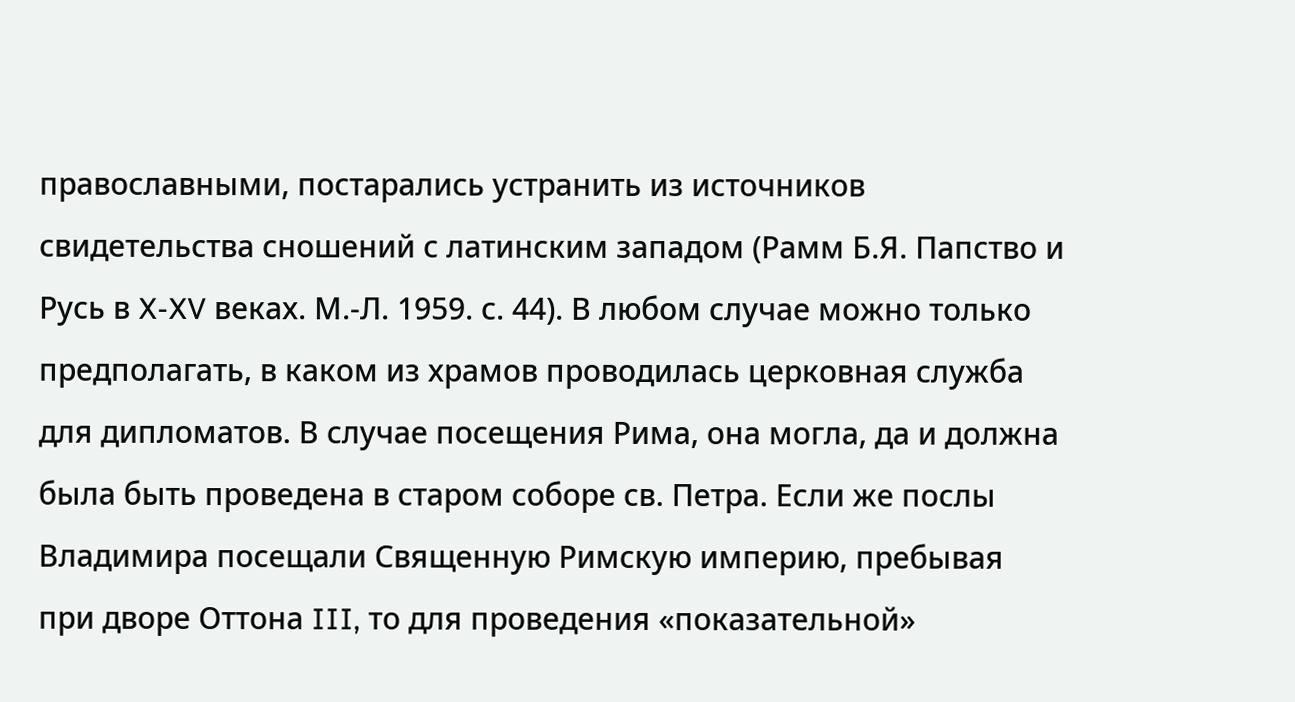православными, постарались устранить из источников свидетельства сношений с латинским западом (Рамм Б.Я. Папство и Русь в X-XV веках. М.-Л. 1959. с. 44). В любом случае можно только предполагать, в каком из храмов проводилась церковная служба для дипломатов. В случае посещения Рима, она могла, да и должна была быть проведена в старом соборе св. Петра. Если же послы Владимира посещали Священную Римскую империю, пребывая при дворе Оттона III, то для проведения «показательной»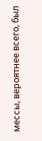мессы, вероятнее всего, был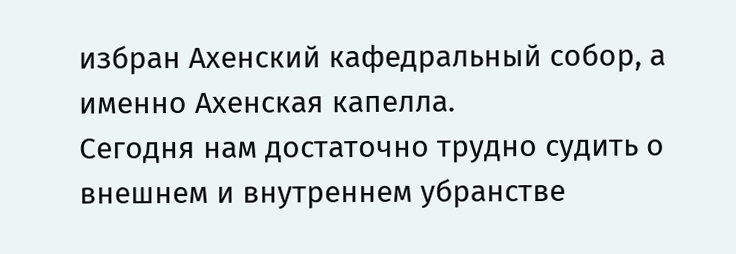избран Ахенский кафедральный собор, а именно Ахенская капелла.
Сегодня нам достаточно трудно судить о внешнем и внутреннем убранстве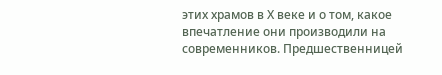этих храмов в Х веке и о том, какое впечатление они производили на современников. Предшественницей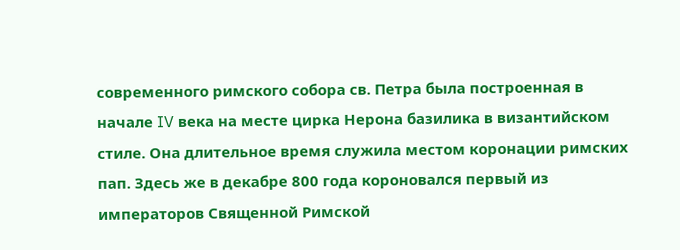современного римского собора св. Петра была построенная в начале IV века на месте цирка Нерона базилика в византийском стиле. Она длительное время служила местом коронации римских пап. Здесь же в декабре 800 года короновался первый из императоров Священной Римской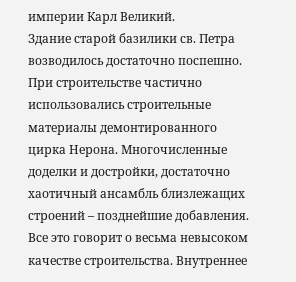империи Карл Великий.
Здание старой базилики св. Петра возводилось достаточно поспешно. При строительстве частично использовались строительные материалы демонтированного цирка Нерона. Многочисленные доделки и достройки, достаточно хаотичный ансамбль близлежащих строений – позднейшие добавления. Все это говорит о весьма невысоком качестве строительства. Внутреннее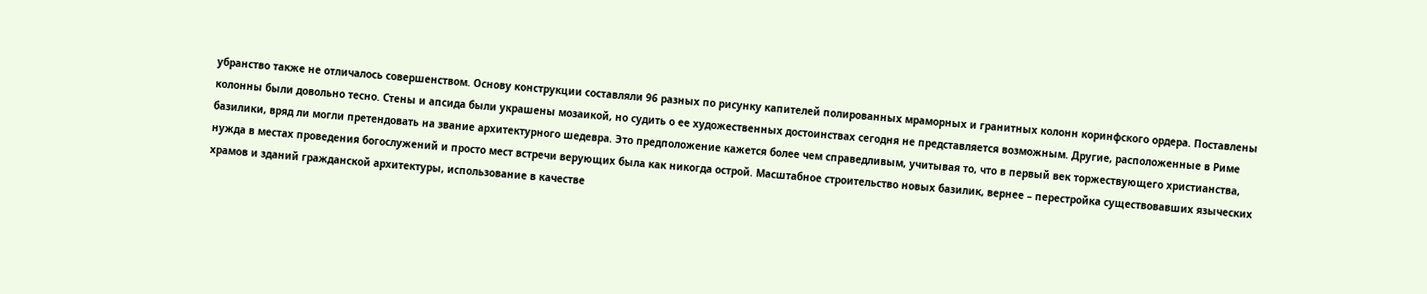убранство также не отличалось совершенством. Основу конструкции составляли 96 разных по рисунку капителей полированных мраморных и гранитных колонн коринфского ордера. Поставлены колонны были довольно тесно. Стены и апсида были украшены мозаикой, но судить о ее художественных достоинствах сегодня не представляется возможным. Другие, расположенные в Риме базилики, вряд ли могли претендовать на звание архитектурного шедевра. Это предположение кажется более чем справедливым, учитывая то, что в первый век торжествующего христианства, нужда в местах проведения богослужений и просто мест встречи верующих была как никогда острой. Масштабное строительство новых базилик, вернее – перестройка существовавших языческих храмов и зданий гражданской архитектуры, использование в качестве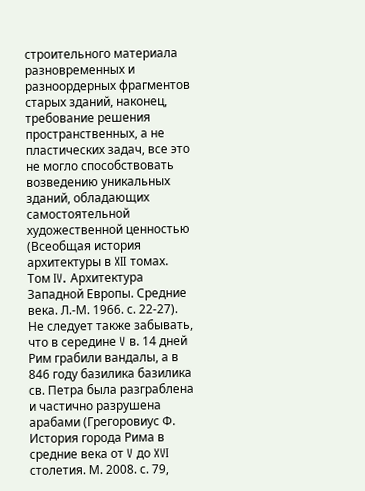строительного материала разновременных и разноордерных фрагментов старых зданий, наконец, требование решения пространственных, а не пластических задач, все это не могло способствовать возведению уникальных зданий, обладающих самостоятельной художественной ценностью (Всеобщая история архитектуры в XII томах. Том IV. Архитектура Западной Европы. Средние века. Л.-М. 1966. с. 22-27). Не следует также забывать, что в середине V в. 14 дней Рим грабили вандалы, а в 846 году базилика базилика св. Петра была разграблена и частично разрушена арабами (Грегоровиус Ф. История города Рима в средние века от V до XVI столетия. М. 2008. с. 79,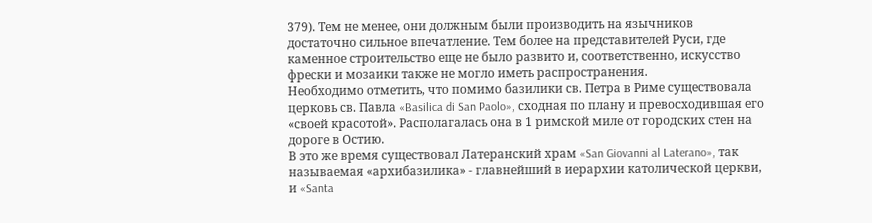379). Тем не менее, они должным были производить на язычников достаточно сильное впечатление. Тем более на представителей Руси, где каменное строительство еще не было развито и, соответственно, искусство фрески и мозаики также не могло иметь распространения.
Необходимо отметить, что помимо базилики св. Петра в Риме существовала церковь св. Павла «Basilica di San Paolo», сходная по плану и превосходившая его «своей красотой». Располагалась она в 1 римской миле от городских стен на дороге в Остию.
В это же время существовал Латеранский храм «San Giovanni al Laterano», так называемая «архибазилика» - главнейший в иерархии католической церкви, и «Santa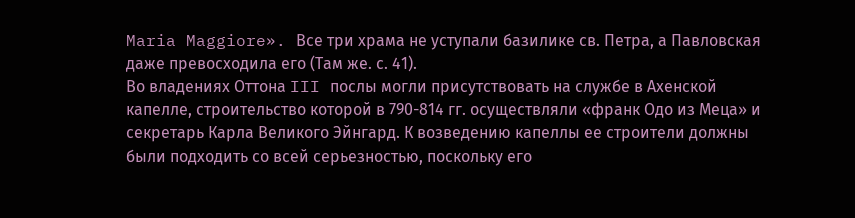Maria Maggiore». Все три храма не уступали базилике св. Петра, а Павловская даже превосходила его (Там же. с. 41).
Во владениях Оттона III послы могли присутствовать на службе в Ахенской капелле, строительство которой в 790-814 гг. осуществляли «франк Одо из Меца» и секретарь Карла Великого Эйнгард. К возведению капеллы ее строители должны были подходить со всей серьезностью, поскольку его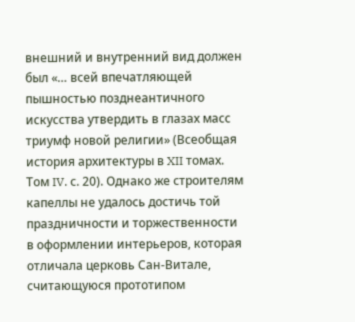внешний и внутренний вид должен был «… всей впечатляющей пышностью позднеантичного искусства утвердить в глазах масс триумф новой религии» (Всеобщая история архитектуры в XII томах. Том IV. с. 20). Однако же строителям капеллы не удалось достичь той праздничности и торжественности в оформлении интерьеров, которая отличала церковь Сан-Витале, считающуюся прототипом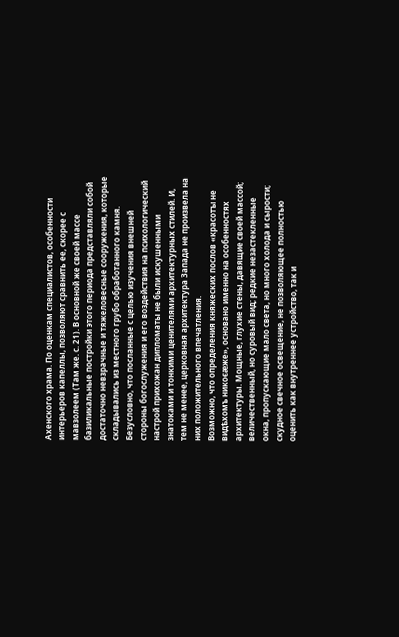Ахенского храма. По оценкам специалистов, особенности интерьеров капеллы, позволяют сравнить ее, скорее с мавзолеем (Там же. с. 21). В основной же своей массе базиликальные постройки этого периода представляли собой достаточно невзрачные и тяжеловесные сооружения, которые складывались из местного грубо обработанного камня.
Безусловно, что посланные с целью изучения внешней стороны богослужения и его воздействия на психологический настрой прихожан дипломаты не были искушенными знатоками и тонкими ценителями архитектурных стилей. И, тем не менее, церковная архитектура Запада не произвела на них положительного впечатления.
Возможно, что определения княжеских послов «красотъı не видѣхомъ никоєӕже», основано именно на особенностях архитектуры. Мощные, глухие стены, давящие своей массой; величественный, но суровый вид; редкие незастекленные окна, пропускающие мало света, но много холода и сырости; скудное свечное освещение, не позволяющее полностью оценить как внутреннее устройство, так и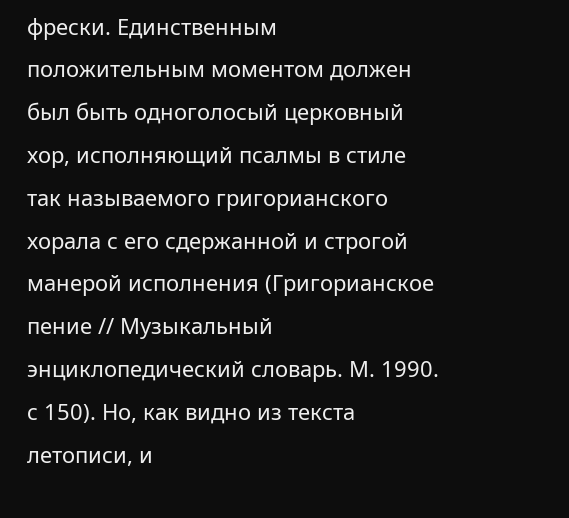фрески. Единственным положительным моментом должен был быть одноголосый церковный хор, исполняющий псалмы в стиле так называемого григорианского хорала с его сдержанной и строгой манерой исполнения (Григорианское пение // Музыкальный энциклопедический словарь. М. 1990. с 150). Но, как видно из текста летописи, и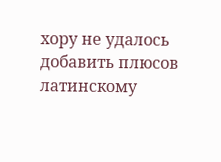хору не удалось добавить плюсов латинскому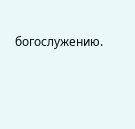богослужению.